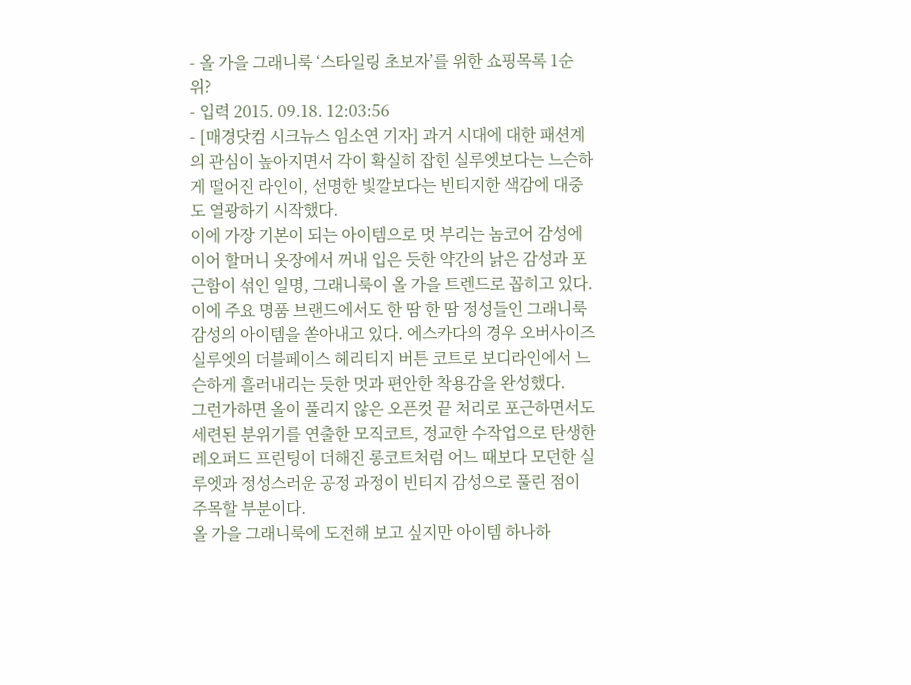- 올 가을 그래니룩 ‘스타일링 초보자’를 위한 쇼핑목록 1순위?
- 입력 2015. 09.18. 12:03:56
- [매경닷컴 시크뉴스 임소연 기자] 과거 시대에 대한 패션계의 관심이 높아지면서 각이 확실히 잡힌 실루엣보다는 느슨하게 떨어진 라인이, 선명한 빛깔보다는 빈티지한 색감에 대중도 열광하기 시작했다.
이에 가장 기본이 되는 아이템으로 멋 부리는 놈코어 감성에 이어 할머니 옷장에서 꺼내 입은 듯한 약간의 낡은 감성과 포근함이 섞인 일명, 그래니룩이 올 가을 트렌드로 꼽히고 있다.
이에 주요 명품 브랜드에서도 한 땀 한 땀 정성들인 그래니룩 감성의 아이템을 쏟아내고 있다. 에스카다의 경우 오버사이즈 실루엣의 더블페이스 헤리티지 버튼 코트로 보디라인에서 느슨하게 흘러내리는 듯한 멋과 편안한 착용감을 완성했다.
그런가하면 올이 풀리지 않은 오픈컷 끝 처리로 포근하면서도 세련된 분위기를 연출한 모직코트, 정교한 수작업으로 탄생한 레오퍼드 프린팅이 더해진 롱코트처럼 어느 때보다 모던한 실루엣과 정성스러운 공정 과정이 빈티지 감성으로 풀린 점이 주목할 부분이다.
올 가을 그래니룩에 도전해 보고 싶지만 아이템 하나하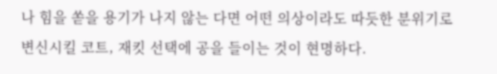나 힘을 쏟을 용기가 나지 않는 다면 어떤 의상이라도 따듯한 분위기로 변신시킬 코트, 재킷 선택에 공을 들이는 것이 현명하다.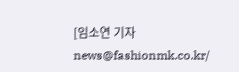[임소연 기자 news@fashionmk.co.kr/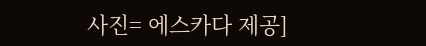사진= 에스카다 제공]